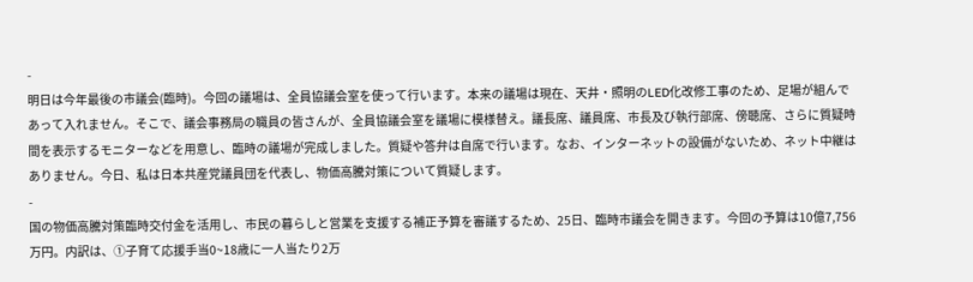-
明日は今年最後の市議会(臨時)。今回の議場は、全員協議会室を使って行います。本来の議場は現在、天井・照明のLED化改修工事のため、足場が組んであって入れません。そこで、議会事務局の職員の皆さんが、全員協議会室を議場に模様替え。議長席、議員席、市長及び執行部席、傍聴席、さらに質疑時間を表示するモニターなどを用意し、臨時の議場が完成しました。質疑や答弁は自席で行います。なお、インターネットの設備がないため、ネット中継はありません。今日、私は日本共産党議員団を代表し、物価高騰対策について質疑します。
-
国の物価高騰対策臨時交付金を活用し、市民の暮らしと営業を支援する補正予算を審議するため、25日、臨時市議会を開きます。今回の予算は10億7,756万円。内訳は、①子育て応援手当0~18歳に一人当たり2万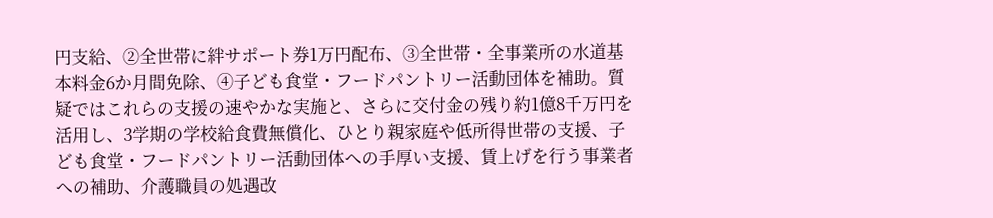円支給、②全世帯に絆サポート券1万円配布、③全世帯・全事業所の水道基本料金6か月間免除、④子ども食堂・フードパントリー活動団体を補助。質疑ではこれらの支援の速やかな実施と、さらに交付金の残り約1億8千万円を活用し、3学期の学校給食費無償化、ひとり親家庭や低所得世帯の支援、子ども食堂・フードパントリー活動団体への手厚い支援、賃上げを行う事業者への補助、介護職員の処遇改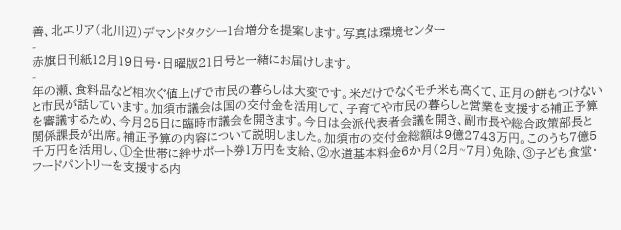善、北エリア(北川辺)デマンドタクシー1台増分を提案します。写真は環境センター
-
赤旗日刊紙12月19日号・日曜版21日号と一緒にお届けします。
-
年の瀬、食料品など相次ぐ値上げで市民の暮らしは大変です。米だけでなくモチ米も高くて、正月の餅もつけないと市民が話しています。加須市議会は国の交付金を活用して、子育てや市民の暮らしと営業を支援する補正予算を審議するため、今月25日に臨時市議会を開きます。今日は会派代表者会議を開き、副市長や総合政策部長と関係課長が出席。補正予算の内容について説明しました。加須市の交付金総額は9億2743万円。このうち7億5千万円を活用し、①全世帯に絆サポート券1万円を支給、②水道基本料金6か月(2月~7月)免除、③子ども食堂・フードパントリーを支援する内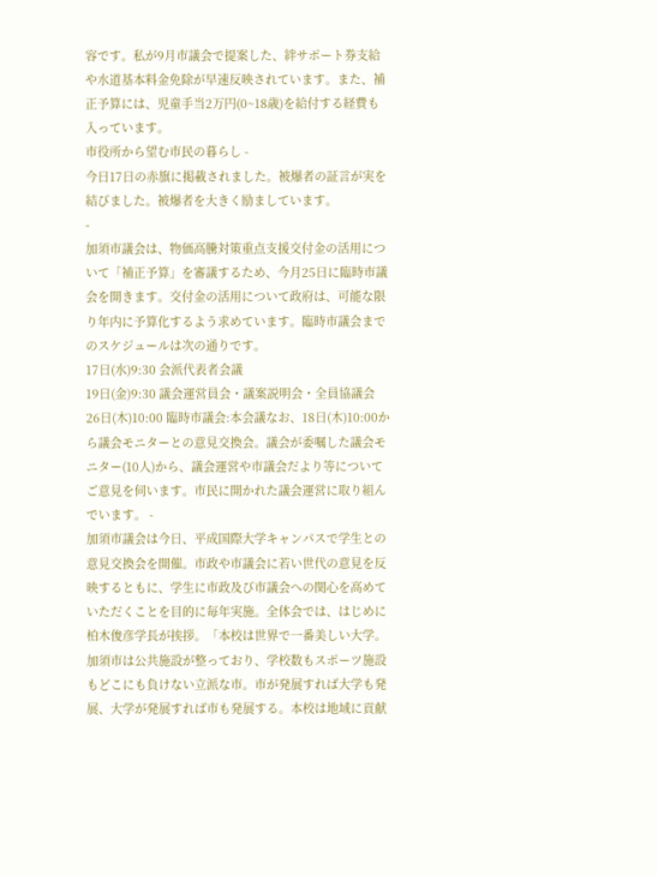容です。私が9月市議会で提案した、絆サポート券支給や水道基本料金免除が早速反映されています。また、補正予算には、児童手当2万円(0~18歳)を給付する経費も入っています。
市役所から望む市民の暮らし -
今日17日の赤旗に掲載されました。被爆者の証言が実を結びました。被爆者を大きく励ましています。
-
加須市議会は、物価高騰対策重点支援交付金の活用について「補正予算」を審議するため、今月25日に臨時市議会を開きます。交付金の活用について政府は、可能な限り年内に予算化するよう求めています。臨時市議会までのスケジュールは次の通りです。
17日(水)9:30 会派代表者会議
19日(金)9:30 議会運営員会・議案説明会・全員協議会
26日(木)10:00 臨時市議会:本会議なお、18日(木)10:00から議会モニターとの意見交換会。議会が委嘱した議会モニター(10人)から、議会運営や市議会だより等についてご意見を伺います。市民に開かれた議会運営に取り組んでいます。 -
加須市議会は今日、平成国際大学キャンパスで学生との意見交換会を開催。市政や市議会に若い世代の意見を反映するともに、学生に市政及び市議会への関心を高めていただくことを目的に毎年実施。全体会では、はじめに柏木俊彦学長が挨拶。「本校は世界で一番美しい大学。加須市は公共施設が整っており、学校数もスポーツ施設もどこにも負けない立派な市。市が発展すれば大学も発展、大学が発展すれば市も発展する。本校は地域に貢献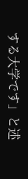する大学です」と述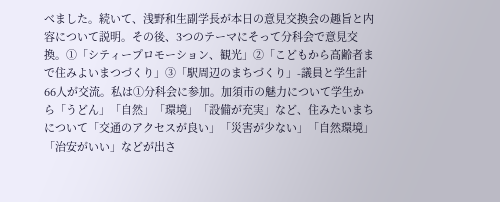べました。続いて、浅野和生副学長が本日の意見交換会の趣旨と内容について説明。その後、3つのテーマにそって分科会で意見交換。①「シティープロモーション、観光」②「こどもから高齢者まで住みよいまつづくり」③「駅周辺のまちづくり」-議員と学生計66人が交流。私は①分科会に参加。加須市の魅力について学生から「うどん」「自然」「環境」「設備が充実」など、住みたいまちについて「交通のアクセスが良い」「災害が少ない」「自然環境」「治安がいい」などが出さ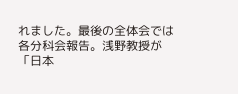れました。最後の全体会では各分科会報告。浅野教授が「日本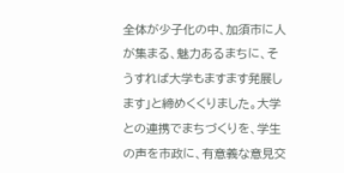全体が少子化の中、加須市に人が集まる、魅力あるまちに、そうすれば大学もますます発展します」と締めくくりました。大学との連携でまちづくりを、学生の声を市政に、有意義な意見交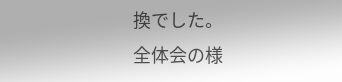換でした。
全体会の様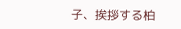子、挨拶する柏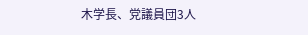木学長、党議員団3人